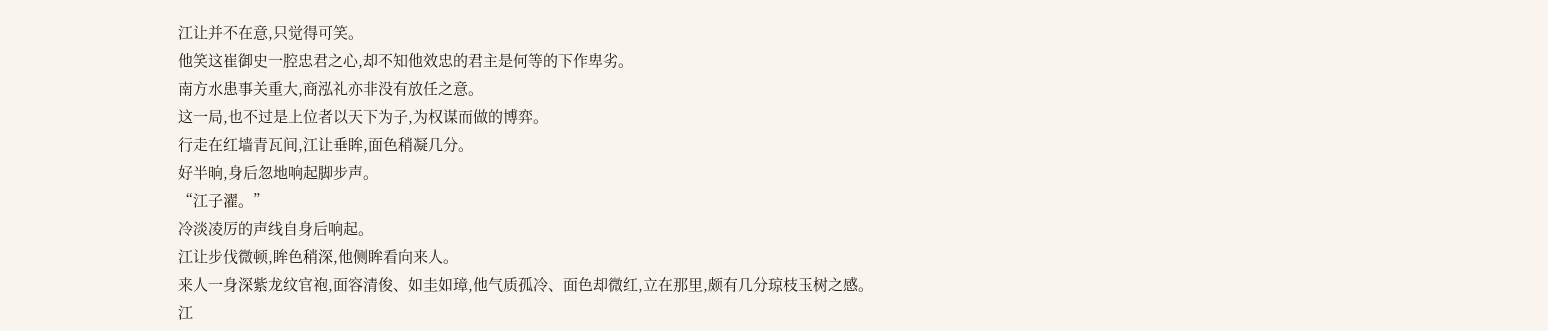江让并不在意,只觉得可笑。
他笑这崔御史一腔忠君之心,却不知他效忠的君主是何等的下作卑劣。
南方水患事关重大,商泓礼亦非没有放任之意。
这一局,也不过是上位者以天下为子,为权谋而做的博弈。
行走在红墙青瓦间,江让垂眸,面色稍凝几分。
好半晌,身后忽地响起脚步声。
“江子濯。”
冷淡凌厉的声线自身后响起。
江让步伐微顿,眸色稍深,他侧眸看向来人。
来人一身深紫龙纹官袍,面容清俊、如圭如璋,他气质孤冷、面色却微红,立在那里,颇有几分琼枝玉树之感。
江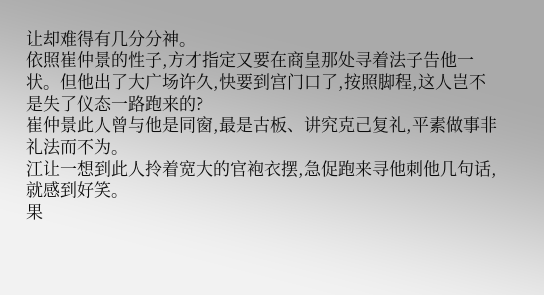让却难得有几分分神。
依照崔仲景的性子,方才指定又要在商皇那处寻着法子告他一状。但他出了大广场许久,快要到宫门口了,按照脚程,这人岂不是失了仪态一路跑来的?
崔仲景此人曾与他是同窗,最是古板、讲究克己复礼,平素做事非礼法而不为。
江让一想到此人拎着宽大的官袍衣摆,急促跑来寻他刺他几句话,就感到好笑。
果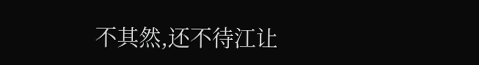不其然,还不待江让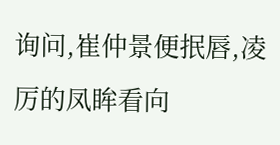询问,崔仲景便抿唇,凌厉的凤眸看向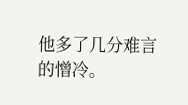他多了几分难言的憎冷。